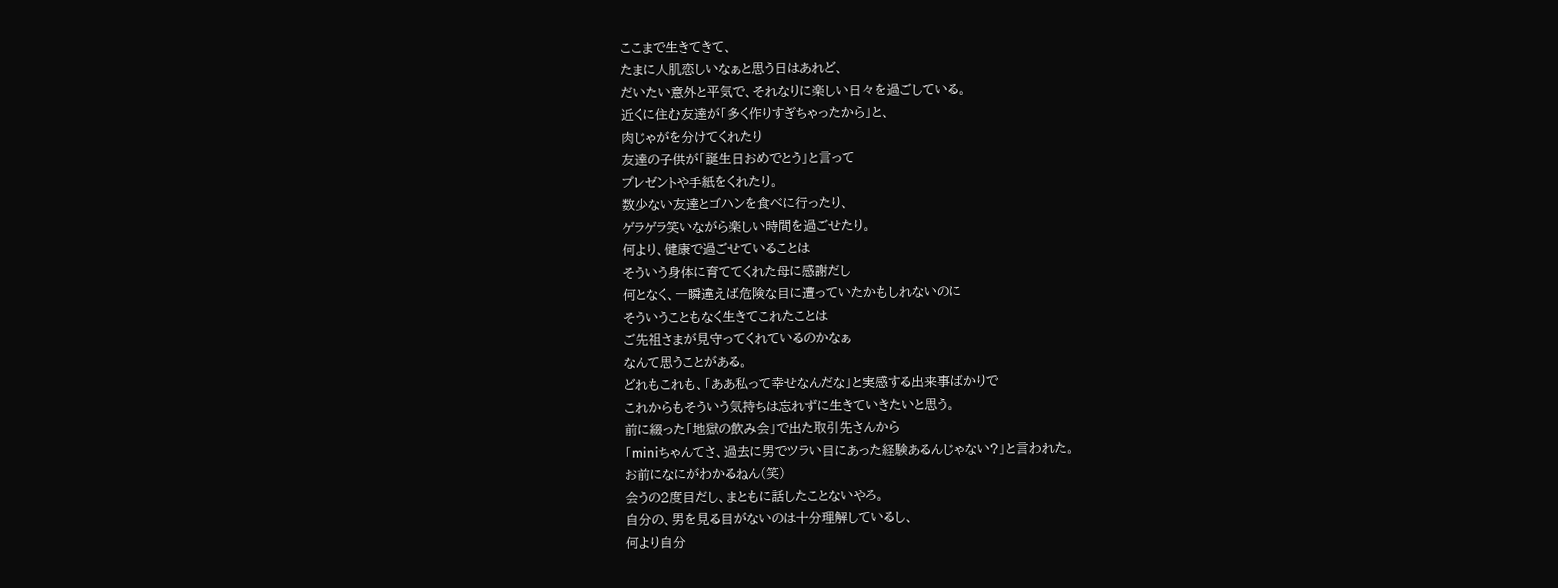ここまで生きてきて、
たまに人肌恋しいなぁと思う日はあれど、
だいたい意外と平気で、それなりに楽しい日々を過ごしている。
近くに住む友達が「多く作りすぎちゃったから」と、
肉じゃがを分けてくれたり
友達の子供が「誕生日おめでとう」と言って
プレゼントや手紙をくれたり。
数少ない友達とゴハンを食べに行ったり、
ゲラゲラ笑いながら楽しい時間を過ごせたり。
何より、健康で過ごせていることは
そういう身体に育ててくれた母に感謝だし
何となく、一瞬違えば危険な目に遭っていたかもしれないのに
そういうこともなく生きてこれたことは
ご先祖さまが見守ってくれているのかなぁ
なんて思うことがある。
どれもこれも、「ああ私って幸せなんだな」と実感する出来事ばかりで
これからもそういう気持ちは忘れずに生きていきたいと思う。
前に綴った「地獄の飲み会」で出た取引先さんから
「miniちゃんてさ、過去に男でツラい目にあった経験あるんじゃない?」と言われた。
お前になにがわかるねん(笑)
会うの2度目だし、まともに話したことないやろ。
自分の、男を見る目がないのは十分理解しているし、
何より自分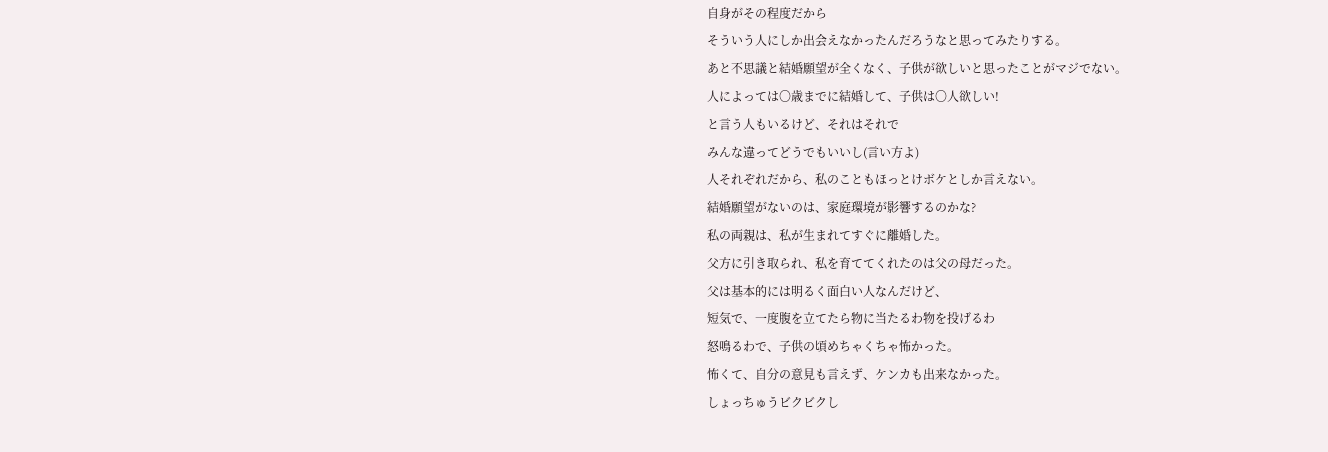自身がその程度だから
そういう人にしか出会えなかったんだろうなと思ってみたりする。
あと不思議と結婚願望が全くなく、子供が欲しいと思ったことがマジでない。
人によっては〇歳までに結婚して、子供は〇人欲しい!
と言う人もいるけど、それはそれで
みんな違ってどうでもいいし(言い方よ)
人それぞれだから、私のこともほっとけボケとしか言えない。
結婚願望がないのは、家庭環境が影響するのかな?
私の両親は、私が生まれてすぐに離婚した。
父方に引き取られ、私を育ててくれたのは父の母だった。
父は基本的には明るく面白い人なんだけど、
短気で、一度腹を立てたら物に当たるわ物を投げるわ
怒鳴るわで、子供の頃めちゃくちゃ怖かった。
怖くて、自分の意見も言えず、ケンカも出来なかった。
しょっちゅうビクビクし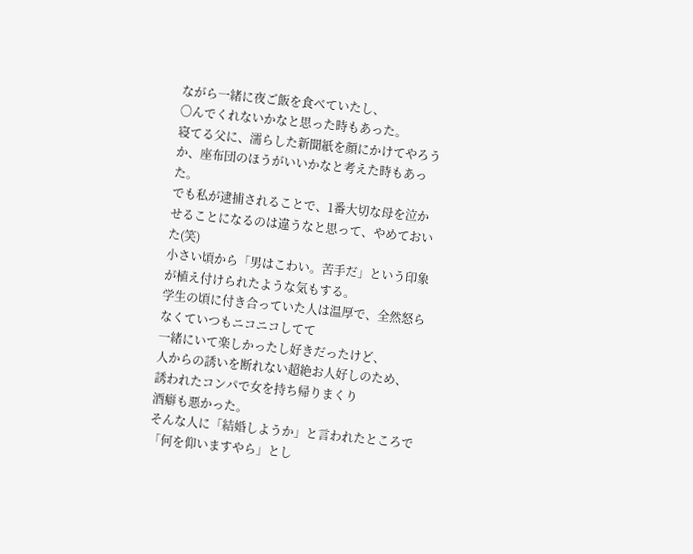ながら一緒に夜ご飯を食べていたし、
〇んでくれないかなと思った時もあった。
寝てる父に、濡らした新聞紙を顔にかけてやろうか、座布団のほうがいいかなと考えた時もあった。
でも私が逮捕されることで、1番大切な母を泣かせることになるのは違うなと思って、やめておいた(笑)
小さい頃から「男はこわい。苦手だ」という印象が植え付けられたような気もする。
学生の頃に付き合っていた人は温厚で、全然怒らなくていつもニコニコしてて
一緒にいて楽しかったし好きだったけど、
人からの誘いを断れない超絶お人好しのため、
誘われたコンパで女を持ち帰りまくり
酒癖も悪かった。
そんな人に「結婚しようか」と言われたところで
「何を仰いますやら」とし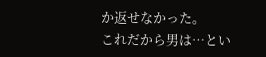か返せなかった。
これだから男は…とい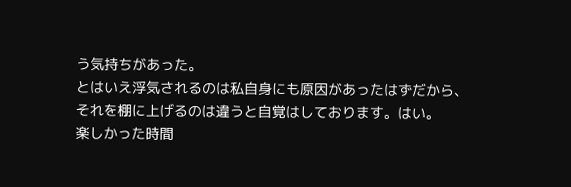う気持ちがあった。
とはいえ浮気されるのは私自身にも原因があったはずだから、
それを棚に上げるのは違うと自覚はしております。はい。
楽しかった時間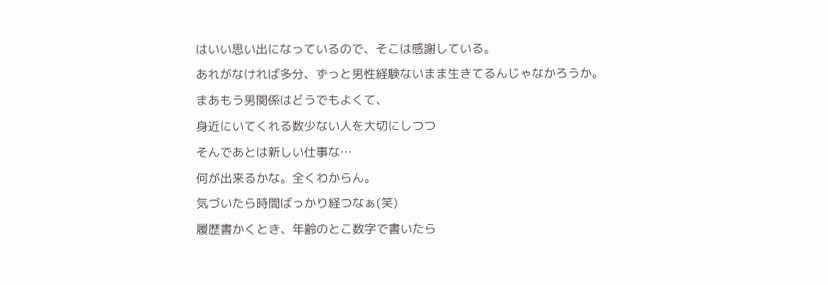はいい思い出になっているので、そこは感謝している。
あれがなければ多分、ずっと男性経験ないまま生きてるんじゃなかろうか。
まあもう男関係はどうでもよくて、
身近にいてくれる数少ない人を大切にしつつ
そんであとは新しい仕事な…
何が出来るかな。全くわからん。
気づいたら時間ばっかり経つなぁ(笑)
履歴書かくとき、年齢のとこ数字で書いたら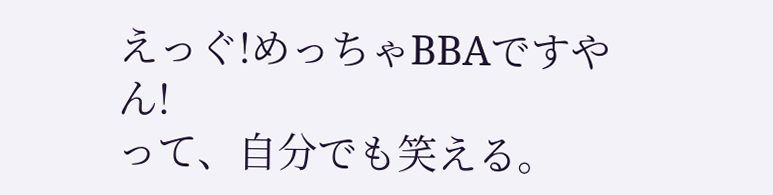えっぐ!めっちゃBBAですやん!
って、自分でも笑える。